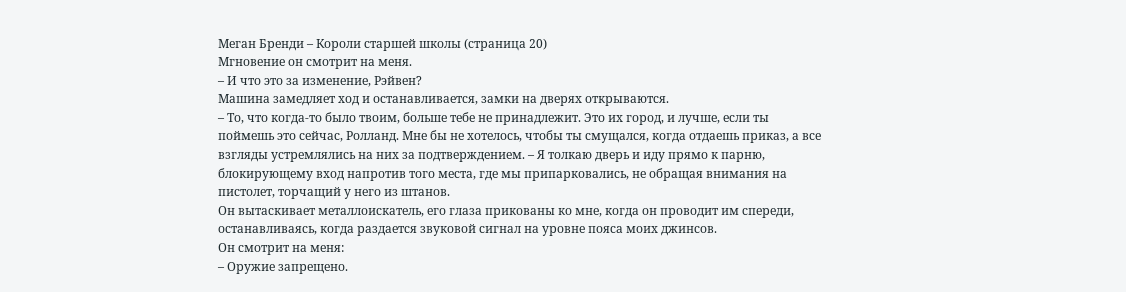Меган Бренди – Короли старшей школы (страница 20)
Мгновение он смотрит на меня.
– И что это за изменение, Рэйвен?
Машина замедляет ход и останавливается, замки на дверях открываются.
– То, что когда-то было твоим, больше тебе не принадлежит. Это их город, и лучше, если ты поймешь это сейчас, Ролланд. Мне бы не хотелось, чтобы ты смущался, когда отдаешь приказ, а все взгляды устремлялись на них за подтверждением. – Я толкаю дверь и иду прямо к парню, блокирующему вход напротив того места, где мы припарковались, не обращая внимания на пистолет, торчащий у него из штанов.
Он вытаскивает металлоискатель, его глаза прикованы ко мне, когда он проводит им спереди, останавливаясь, когда раздается звуковой сигнал на уровне пояса моих джинсов.
Он смотрит на меня:
– Оружие запрещено.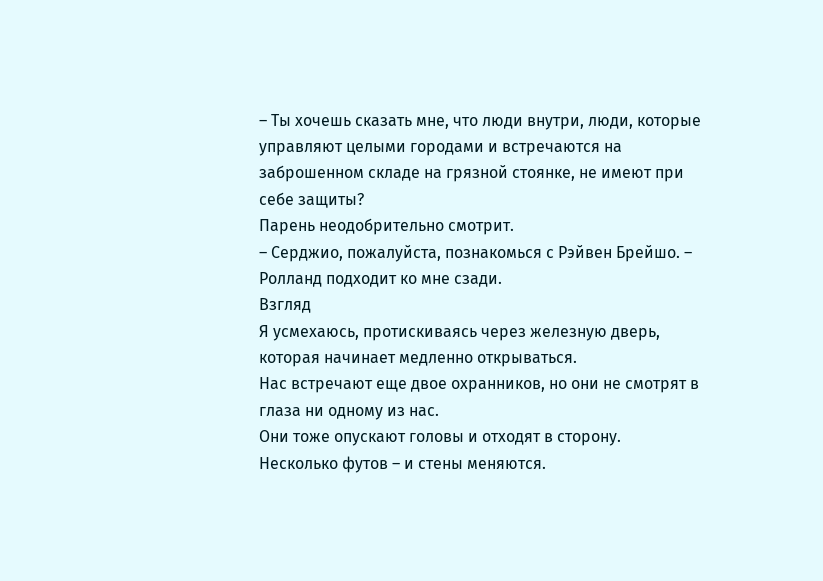– Ты хочешь сказать мне, что люди внутри, люди, которые управляют целыми городами и встречаются на заброшенном складе на грязной стоянке, не имеют при себе защиты?
Парень неодобрительно смотрит.
– Серджио, пожалуйста, познакомься с Рэйвен Брейшо. – Ролланд подходит ко мне сзади.
Взгляд
Я усмехаюсь, протискиваясь через железную дверь, которая начинает медленно открываться.
Нас встречают еще двое охранников, но они не смотрят в глаза ни одному из нас.
Они тоже опускают головы и отходят в сторону.
Несколько футов – и стены меняются.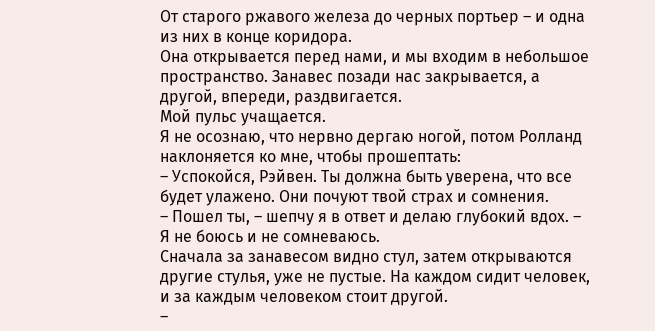От старого ржавого железа до черных портьер – и одна из них в конце коридора.
Она открывается перед нами, и мы входим в небольшое пространство. Занавес позади нас закрывается, а другой, впереди, раздвигается.
Мой пульс учащается.
Я не осознаю, что нервно дергаю ногой, потом Ролланд наклоняется ко мне, чтобы прошептать:
– Успокойся, Рэйвен. Ты должна быть уверена, что все будет улажено. Они почуют твой страх и сомнения.
– Пошел ты, – шепчу я в ответ и делаю глубокий вдох. – Я не боюсь и не сомневаюсь.
Сначала за занавесом видно стул, затем открываются другие стулья, уже не пустые. На каждом сидит человек, и за каждым человеком стоит другой.
–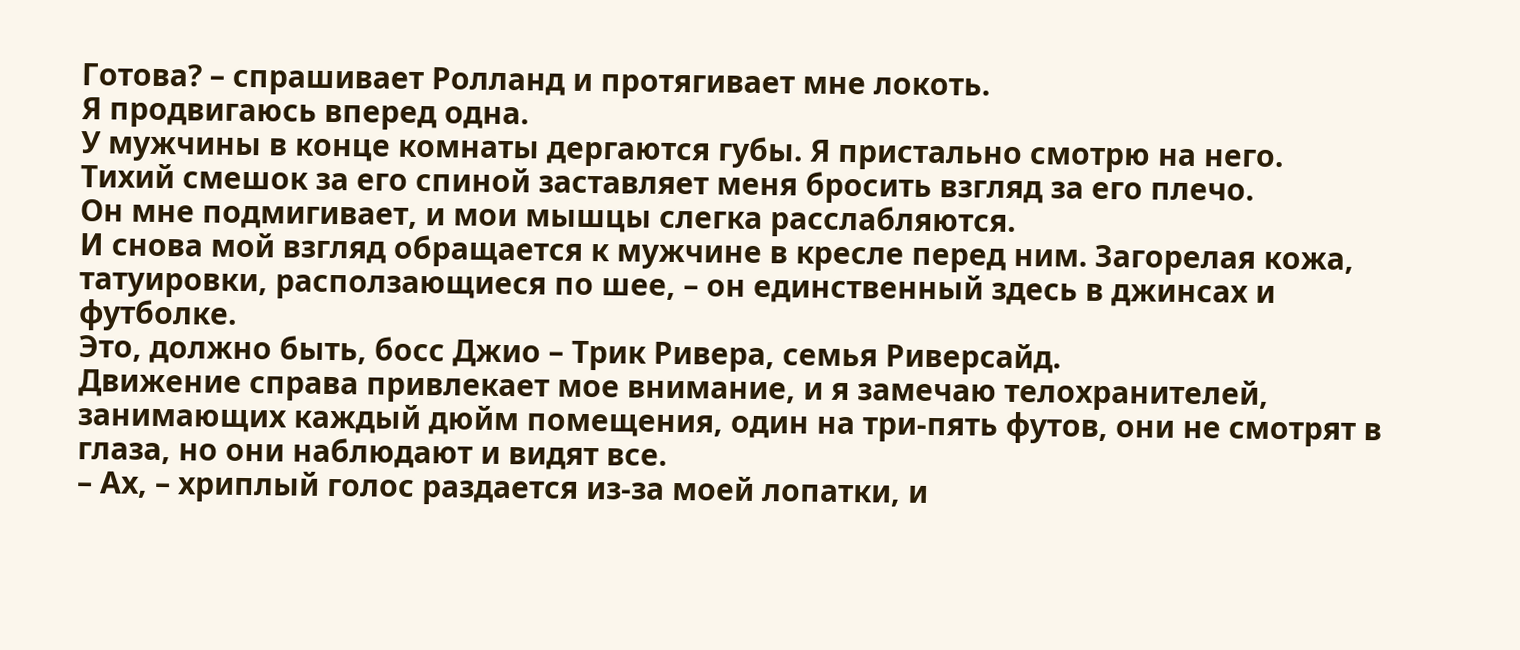Готова? – спрашивает Ролланд и протягивает мне локоть.
Я продвигаюсь вперед одна.
У мужчины в конце комнаты дергаются губы. Я пристально смотрю на него.
Тихий смешок за его спиной заставляет меня бросить взгляд за его плечо.
Он мне подмигивает, и мои мышцы слегка расслабляются.
И снова мой взгляд обращается к мужчине в кресле перед ним. Загорелая кожа, татуировки, расползающиеся по шее, – он единственный здесь в джинсах и футболке.
Это, должно быть, босс Джио – Трик Ривера, семья Риверсайд.
Движение справа привлекает мое внимание, и я замечаю телохранителей, занимающих каждый дюйм помещения, один на три-пять футов, они не смотрят в глаза, но они наблюдают и видят все.
– Ах, – хриплый голос раздается из-за моей лопатки, и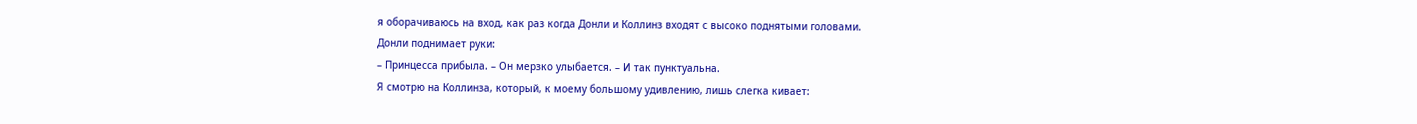я оборачиваюсь на вход, как раз когда Донли и Коллинз входят с высоко поднятыми головами.
Донли поднимает руки:
– Принцесса прибыла. – Он мерзко улыбается. – И так пунктуальна.
Я смотрю на Коллинза, который, к моему большому удивлению, лишь слегка кивает: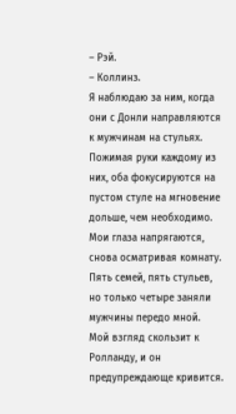– Рэй.
– Коллинз.
Я наблюдаю за ним, когда они с Донли направляются к мужчинам на стульях. Пожимая руки каждому из них, оба фокусируются на пустом стуле на мгновение дольше, чем необходимо.
Мои глаза напрягаются, снова осматривая комнату.
Пять семей, пять стульев, но только четыре заняли мужчины передо мной.
Мой взгляд скользит к Ролланду, и он предупреждающе кривится.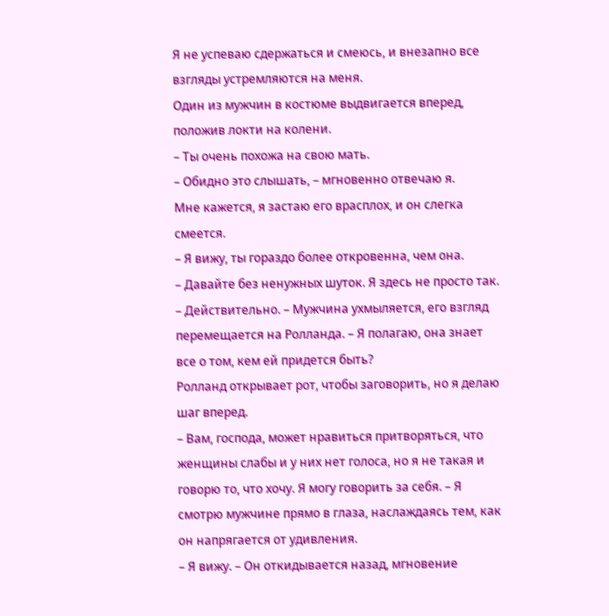Я не успеваю сдержаться и смеюсь, и внезапно все взгляды устремляются на меня.
Один из мужчин в костюме выдвигается вперед, положив локти на колени.
– Ты очень похожа на свою мать.
– Обидно это слышать, – мгновенно отвечаю я.
Мне кажется, я застаю его врасплох, и он слегка смеется.
– Я вижу, ты гораздо более откровенна, чем она.
– Давайте без ненужных шуток. Я здесь не просто так.
– Действительно. – Мужчина ухмыляется, его взгляд перемещается на Ролланда. – Я полагаю, она знает все о том, кем ей придется быть?
Ролланд открывает рот, чтобы заговорить, но я делаю шаг вперед.
– Вам, господа, может нравиться притворяться, что женщины слабы и у них нет голоса, но я не такая и говорю то, что хочу. Я могу говорить за себя. – Я смотрю мужчине прямо в глаза, наслаждаясь тем, как он напрягается от удивления.
– Я вижу. – Он откидывается назад, мгновение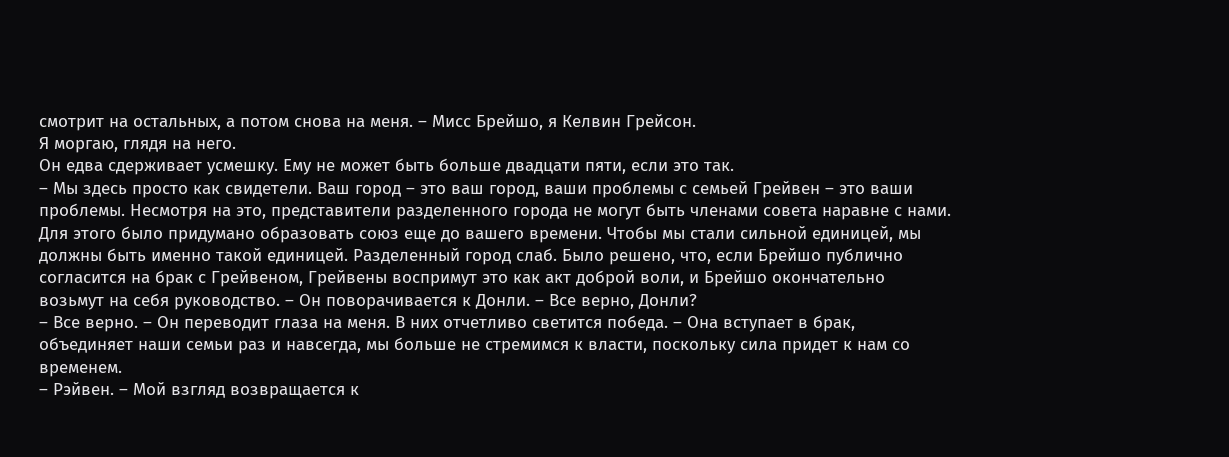смотрит на остальных, а потом снова на меня. – Мисс Брейшо, я Келвин Грейсон.
Я моргаю, глядя на него.
Он едва сдерживает усмешку. Ему не может быть больше двадцати пяти, если это так.
– Мы здесь просто как свидетели. Ваш город – это ваш город, ваши проблемы с семьей Грейвен – это ваши проблемы. Несмотря на это, представители разделенного города не могут быть членами совета наравне с нами. Для этого было придумано образовать союз еще до вашего времени. Чтобы мы стали сильной единицей, мы должны быть именно такой единицей. Разделенный город слаб. Было решено, что, если Брейшо публично согласится на брак с Грейвеном, Грейвены воспримут это как акт доброй воли, и Брейшо окончательно возьмут на себя руководство. – Он поворачивается к Донли. – Все верно, Донли?
– Все верно. – Он переводит глаза на меня. В них отчетливо светится победа. – Она вступает в брак, объединяет наши семьи раз и навсегда, мы больше не стремимся к власти, поскольку сила придет к нам со временем.
– Рэйвен. – Мой взгляд возвращается к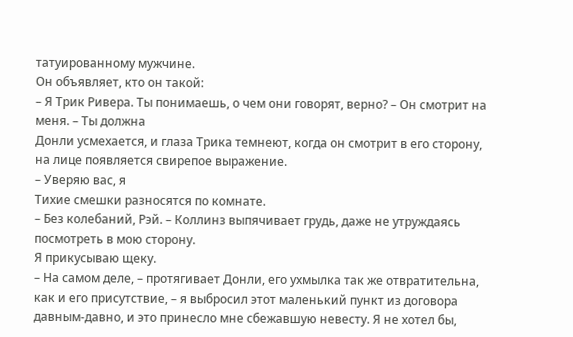татуированному мужчине.
Он объявляет, кто он такой:
– Я Трик Ривера. Ты понимаешь, о чем они говорят, верно? – Он смотрит на меня. – Ты должна
Донли усмехается, и глаза Трика темнеют, когда он смотрит в его сторону, на лице появляется свирепое выражение.
– Уверяю вас, я
Тихие смешки разносятся по комнате.
– Без колебаний, Рэй. – Коллинз выпячивает грудь, даже не утруждаясь посмотреть в мою сторону.
Я прикусываю щеку.
– На самом деле, – протягивает Донли, его ухмылка так же отвратительна, как и его присутствие, – я выбросил этот маленький пункт из договора давным-давно, и это принесло мне сбежавшую невесту. Я не хотел бы,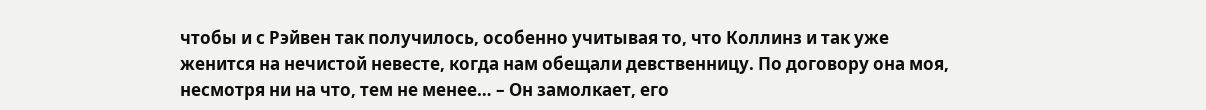чтобы и с Рэйвен так получилось, особенно учитывая то, что Коллинз и так уже женится на нечистой невесте, когда нам обещали девственницу. По договору она моя, несмотря ни на что, тем не менее… – Он замолкает, его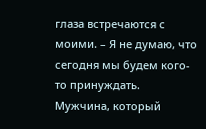глаза встречаются с моими. – Я не думаю, что сегодня мы будем кого-то принуждать.
Мужчина, который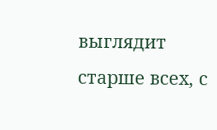выглядит старше всех, с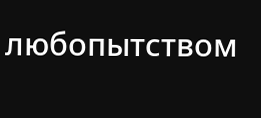любопытством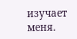изучает меня.